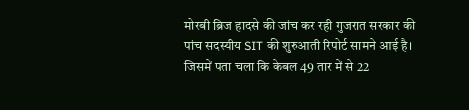मोरबी ब्रिज हादसे की जांच कर रही गुजरात सरकार की पांच सदस्यीय SIT की शुरुआती रिपोर्ट सामने आई है। जिसमें पता चला कि केबल 49 तार में से 22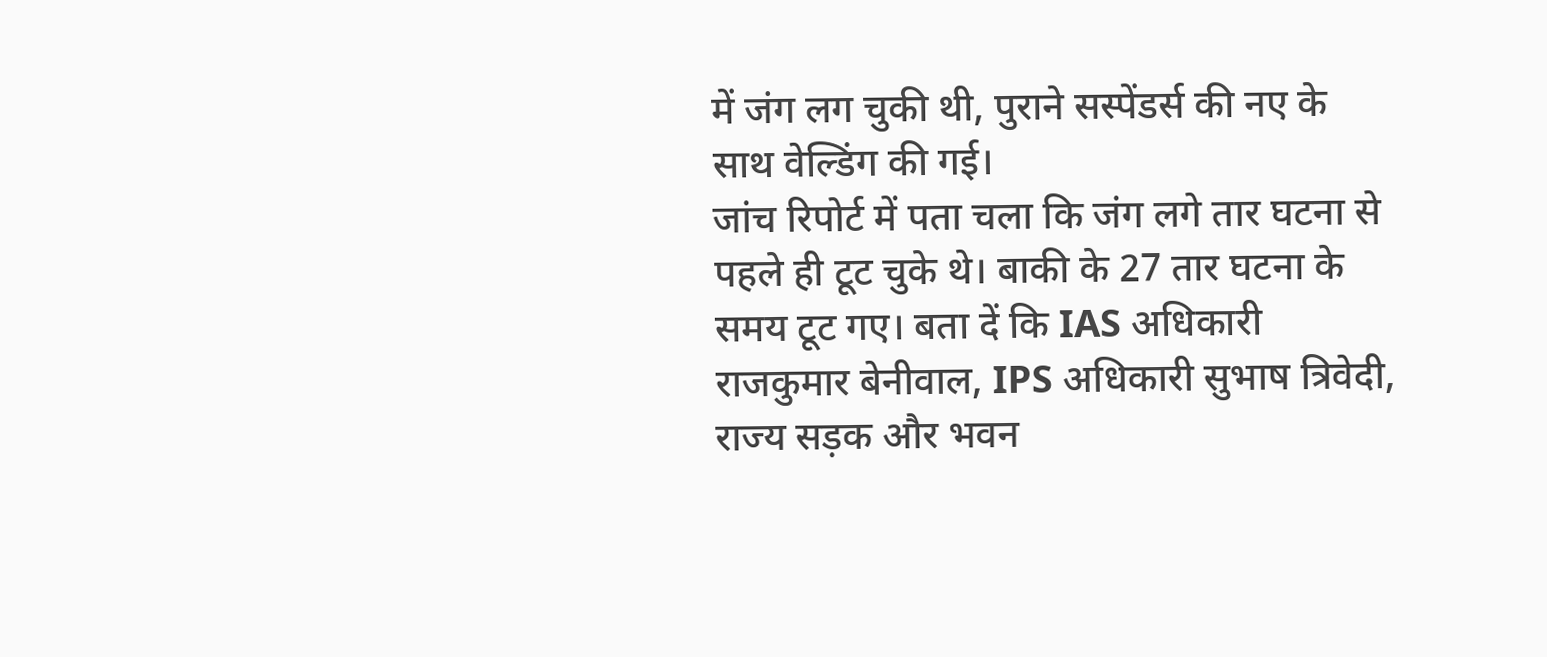में जंग लग चुकी थी, पुराने सस्पेंडर्स की नए के साथ वेल्डिंग की गई।
जांच रिपोर्ट में पता चला कि जंग लगे तार घटना से पहले ही टूट चुके थे। बाकी के 27 तार घटना के समय टूट गए। बता दें कि IAS अधिकारी राजकुमार बेनीवाल, IPS अधिकारी सुभाष त्रिवेदी, राज्य सड़क और भवन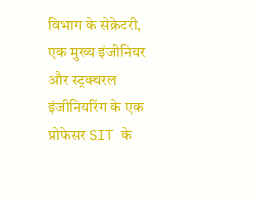विभाग के सेक्रेटरी, एक मुख्य इंजीनियर और स्ट्रक्चरल इंजीनियरिंग के एक प्रोफेसर SIT के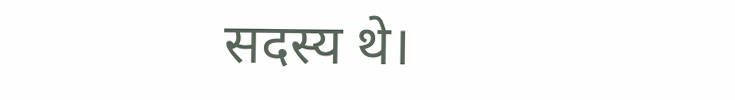सदस्य थे।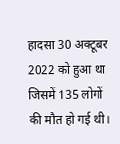हादसा 30 अक्टूबर 2022 को हुआ था जिसमें 135 लोगों की मौत हो गई थी।